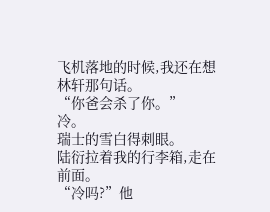飞机落地的时候,我还在想林轩那句话。
“你爸会杀了你。”
冷。
瑞士的雪白得刺眼。
陆衍拉着我的行李箱,走在前面。
“冷吗?”他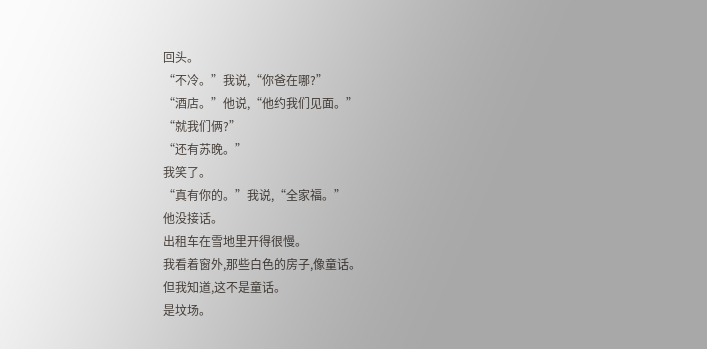回头。
“不冷。”我说,“你爸在哪?”
“酒店。”他说,“他约我们见面。”
“就我们俩?”
“还有苏晚。”
我笑了。
“真有你的。”我说,“全家福。”
他没接话。
出租车在雪地里开得很慢。
我看着窗外,那些白色的房子,像童话。
但我知道,这不是童话。
是坟场。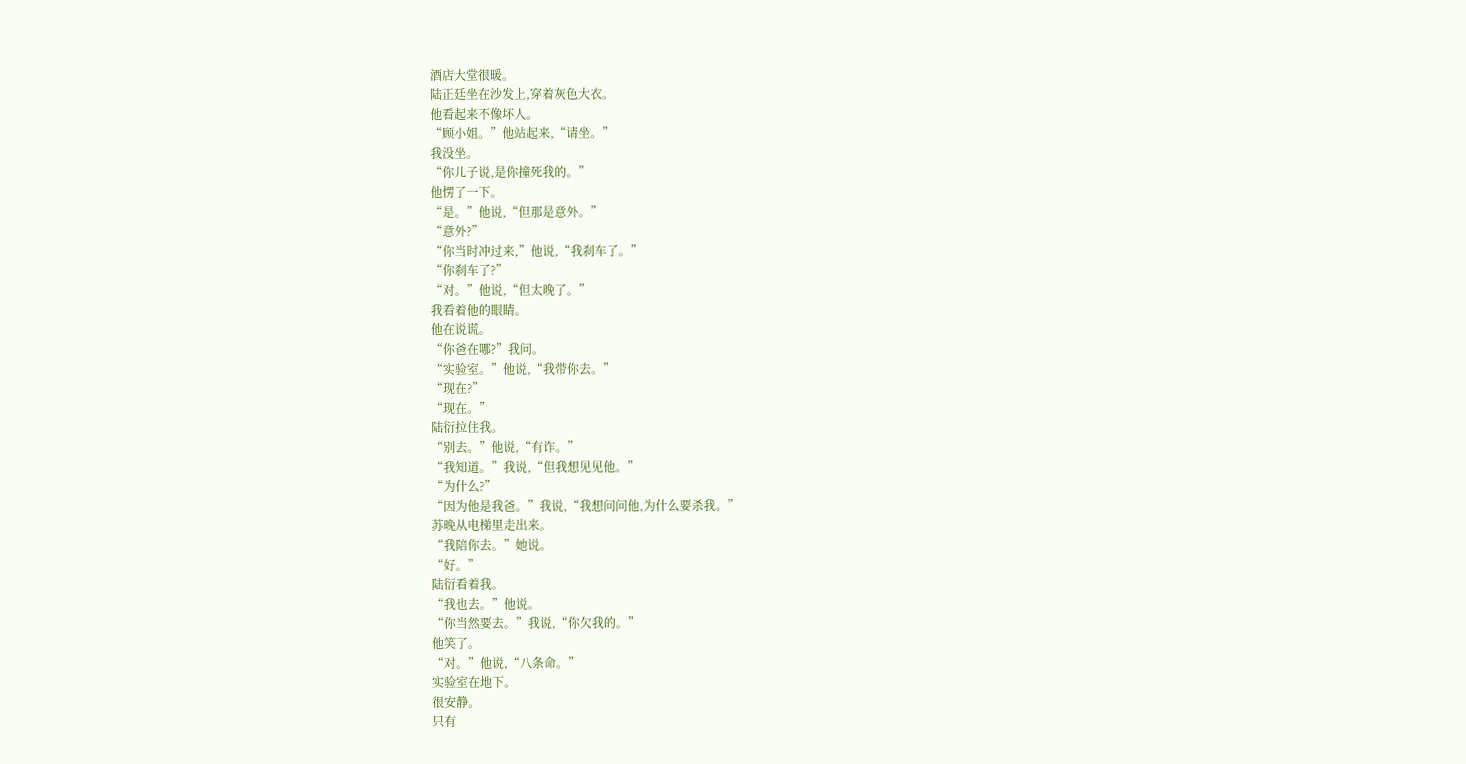酒店大堂很暖。
陆正廷坐在沙发上,穿着灰色大衣。
他看起来不像坏人。
“顾小姐。”他站起来,“请坐。”
我没坐。
“你儿子说,是你撞死我的。”
他愣了一下。
“是。”他说,“但那是意外。”
“意外?”
“你当时冲过来,”他说,“我刹车了。”
“你刹车了?”
“对。”他说,“但太晚了。”
我看着他的眼睛。
他在说谎。
“你爸在哪?”我问。
“实验室。”他说,“我带你去。”
“现在?”
“现在。”
陆衍拉住我。
“别去。”他说,“有诈。”
“我知道。”我说,“但我想见见他。”
“为什么?”
“因为他是我爸。”我说,“我想问问他,为什么要杀我。”
苏晚从电梯里走出来。
“我陪你去。”她说。
“好。”
陆衍看着我。
“我也去。”他说。
“你当然要去。”我说,“你欠我的。”
他笑了。
“对。”他说,“八条命。”
实验室在地下。
很安静。
只有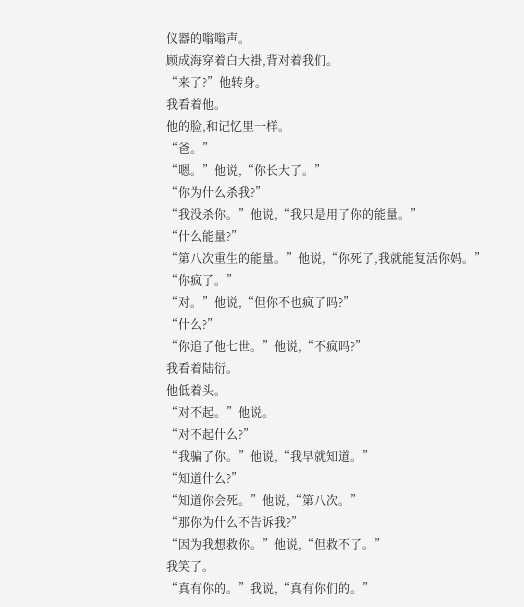仪器的嗡嗡声。
顾成海穿着白大褂,背对着我们。
“来了?”他转身。
我看着他。
他的脸,和记忆里一样。
“爸。”
“嗯。”他说,“你长大了。”
“你为什么杀我?”
“我没杀你。”他说,“我只是用了你的能量。”
“什么能量?”
“第八次重生的能量。”他说,“你死了,我就能复活你妈。”
“你疯了。”
“对。”他说,“但你不也疯了吗?”
“什么?”
“你追了他七世。”他说,“不疯吗?”
我看着陆衍。
他低着头。
“对不起。”他说。
“对不起什么?”
“我骗了你。”他说,“我早就知道。”
“知道什么?”
“知道你会死。”他说,“第八次。”
“那你为什么不告诉我?”
“因为我想救你。”他说,“但救不了。”
我笑了。
“真有你的。”我说,“真有你们的。”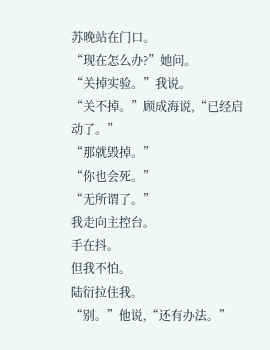苏晚站在门口。
“现在怎么办?”她问。
“关掉实验。”我说。
“关不掉。”顾成海说,“已经启动了。”
“那就毁掉。”
“你也会死。”
“无所谓了。”
我走向主控台。
手在抖。
但我不怕。
陆衍拉住我。
“别。”他说,“还有办法。”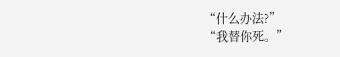“什么办法?”
“我替你死。”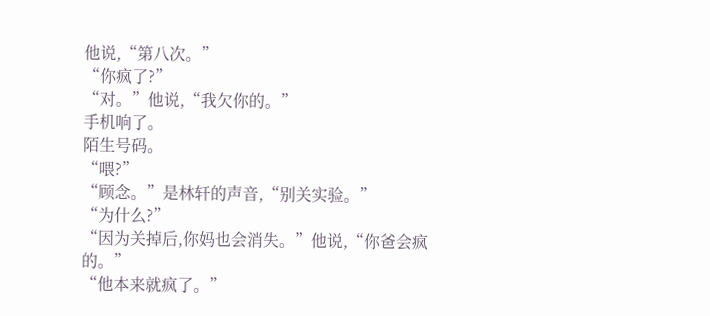他说,“第八次。”
“你疯了?”
“对。”他说,“我欠你的。”
手机响了。
陌生号码。
“喂?”
“顾念。”是林轩的声音,“别关实验。”
“为什么?”
“因为关掉后,你妈也会消失。”他说,“你爸会疯的。”
“他本来就疯了。”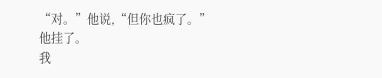“对。”他说,“但你也疯了。”
他挂了。
我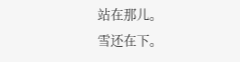站在那儿。
雪还在下。